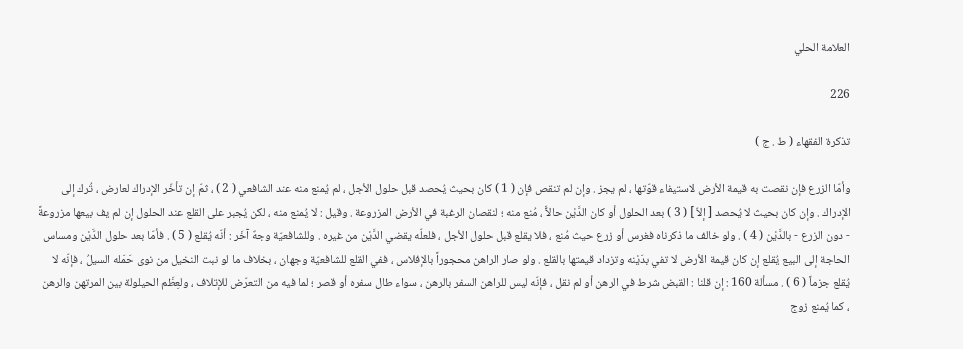العلامة الحلي

226

تذكرة الفقهاء ( ط . ج )

وأمّا الزرع فإن نقصت به قيمة الأرض لاستيفاء قوّتها ، لم يجز . وإن لم تنقص فإن ( 1 ) كان بحيث يُحصد قبل حلول الأجل ، لم يُمنع منه عند الشافعي ( 2 ) ، ثمّ إن تأخّر الإدراك لعارض ، تُرك إلى الإدراك . وإن كان بحيث لا يُحصد [ إلاّ ] ( 3 ) بعد الحلول أو كان الدَّيْن حالاًّ ، مُنع منه ؛ لنقصان الرغبة في الأرض المزروعة . وقيل : لا يُمنع منه ، لكن يُجبر على القلع عند الحلول إن لم يف بيعها مزروعةً - دون الزرع - بالدَّيْن ( 4 ) . ولو خالف ما ذكرناه فغرس أو زرع حيث مُنع ، فلا يقلع قبل حلول الأجل ، فلعلّه يقضي الدَّيْن من غيره . وللشافعيّة وجهٌ آخَر : أنّه يُقلع ( 5 ) . فأمّا بعد حلول الدَّيْن ومساس الحاجة إلى البيع يُقلع إن كان قيمة الأرض لا تفي بدَيْنه وتزداد قيمتها بالقلع . ولو صار الراهن محجوراً بالإفلاس ، ففي القلع للشافعيّة وجهان ، بخلاف ما لو نبت النخيل من نوى حَمَله السيلُ ، فإنّه لا يُقلع جزماً ( 6 ) . مسألة 160 : إن قلنا : القبض شرط في الرهن أو لم نقل ، فإنّه ليس للراهن السفر بالرهن ، سواء طال سفره أو قصر ؛ لما فيه من التعرّض للإتلاف ، ولعِظَم الحيلولة بين المرتهن والرهن ، كما يُمنع زوج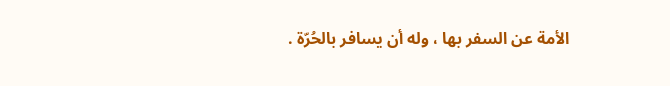الأمة عن السفر بها ، وله أن يسافر بالحُرّة .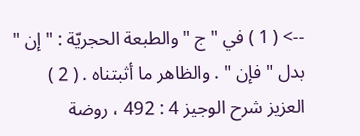--> ( 1 ) في " ج " والطبعة الحجريّة : " إن " بدل " فإن " . والظاهر ما أثبتناه . ( 2 ) العزيز شرح الوجيز 4 : 492 ، روضة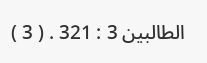الطالبين 3 : 321 . ( 3 )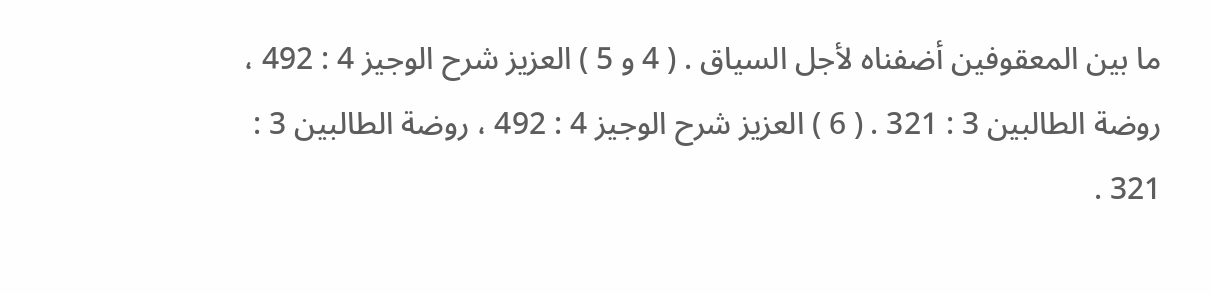ما بين المعقوفين أضفناه لأجل السياق . ( 4 و 5 ) العزيز شرح الوجيز 4 : 492 ، روضة الطالبين 3 : 321 . ( 6 ) العزيز شرح الوجيز 4 : 492 ، روضة الطالبين 3 : 321 .